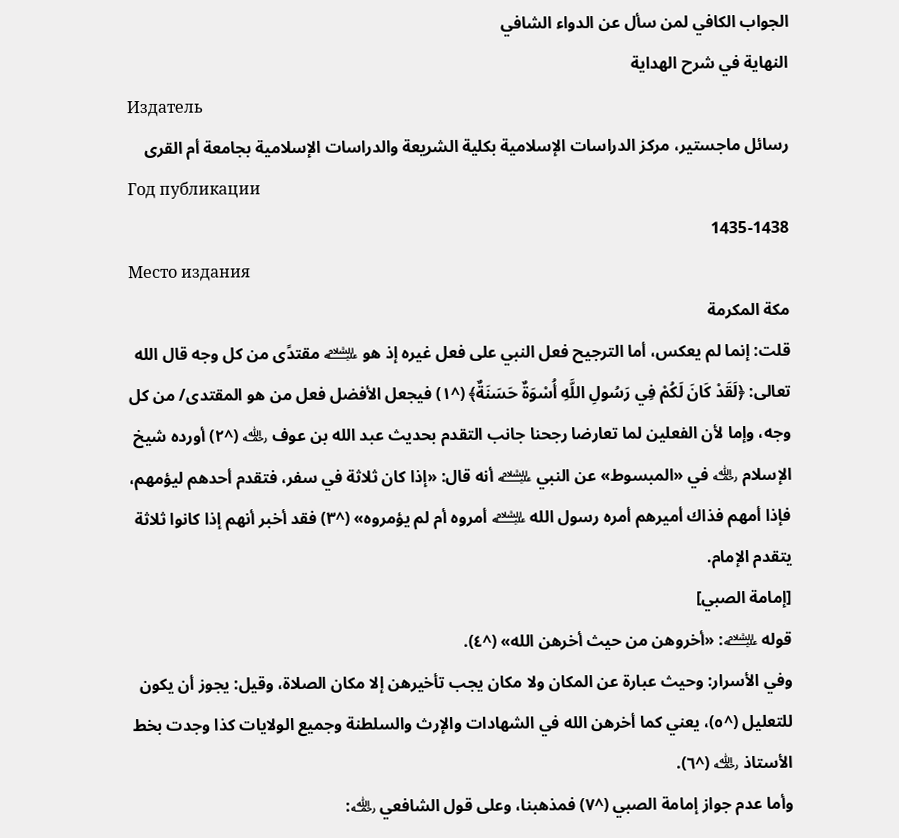الجواب الكافي لمن سأل عن الدواء الشافي
النهاية في شرح الهداية
Издатель
رسائل ماجستير، مركز الدراسات الإسلامية بكلية الشريعة والدراسات الإسلامية بجامعة أم القرى
Год публикации
1435-1438
Место издания
مكة المكرمة
قلت: إنما لم يعكس، أما الترجيح فعل النبي على فعل غيره إذ هو ﵇ مقتدًى من كل وجه قال الله تعالى: ﴿لَقَدْ كَانَ لَكُمْ فِي رَسُولِ اللَّهِ أُسْوَةٌ حَسَنَةٌ﴾ (^١) فيجعل الأفضل فعل من هو المقتدى/ من كل وجه، وإما لأن الفعلين لما تعارضا رجحنا جانب التقدم بحديث عبد الله بن عوف ﵀ (^٢) أورده شيخ الإسلام ﵀ في «المبسوط» عن النبي ﵇ أنه قال: «إذا كان ثلاثة في سفر، فتقدم أحدهم ليؤمهم، فإذا أمهم فذاك أميرهم أمره رسول الله ﵇ أمروه أم لم يؤمروه» (^٣) فقد أخبر أنهم إذا كانوا ثلاثة يتقدم الإمام.
[إمامة الصبي]
قوله ﵇: «أخروهن من حيث أخرهن الله» (^٤).
وفي الأسرار: وحيث عبارة عن المكان ولا مكان يجب تأخيرهن إلا مكان الصلاة، وقيل: يجوز أن يكون للتعليل (^٥)، يعني كما أخرهن الله في الشهادات والإرث والسلطنة وجميع الولايات كذا وجدت بخط الأستاذ ﵀ (^٦).
وأما عدم جواز إمامة الصبي (^٧) فمذهبنا، وعلى قول الشافعي ﵀: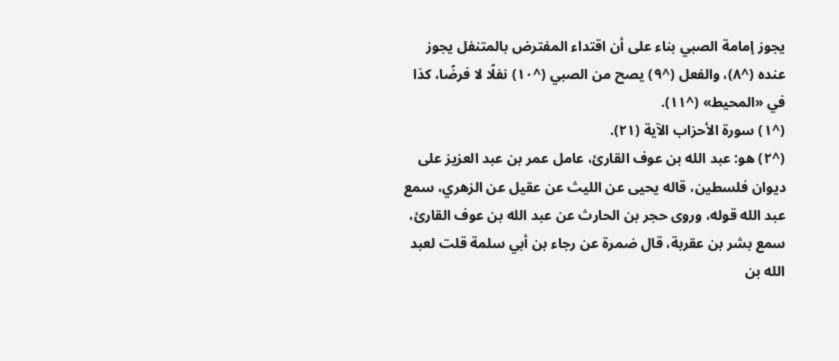يجوز إمامة الصبي بناء على أن اقتداء المفترض بالمتنفل يجوز عنده (^٨)، والفعل (^٩) يصح من الصبي (^١٠) نفلًا لا فرضًا، كذا في «المحيط» (^١١).
(^١) سورة الأحزاب الآية (٢١).
(^٢) هو: عبد الله بن عوف القارئ، عامل عمر بن عبد العزيز على ديوان فلسطين، قاله يحيى عن الليث عن عقيل عن الزهري، سمع عبد الله قوله، وروى حجر بن الحارث عن عبد الله بن عوف القارئ، سمع بشر بن عقربة، قال ضمرة عن رجاء بن أبي سلمة قلت لعبد الله بن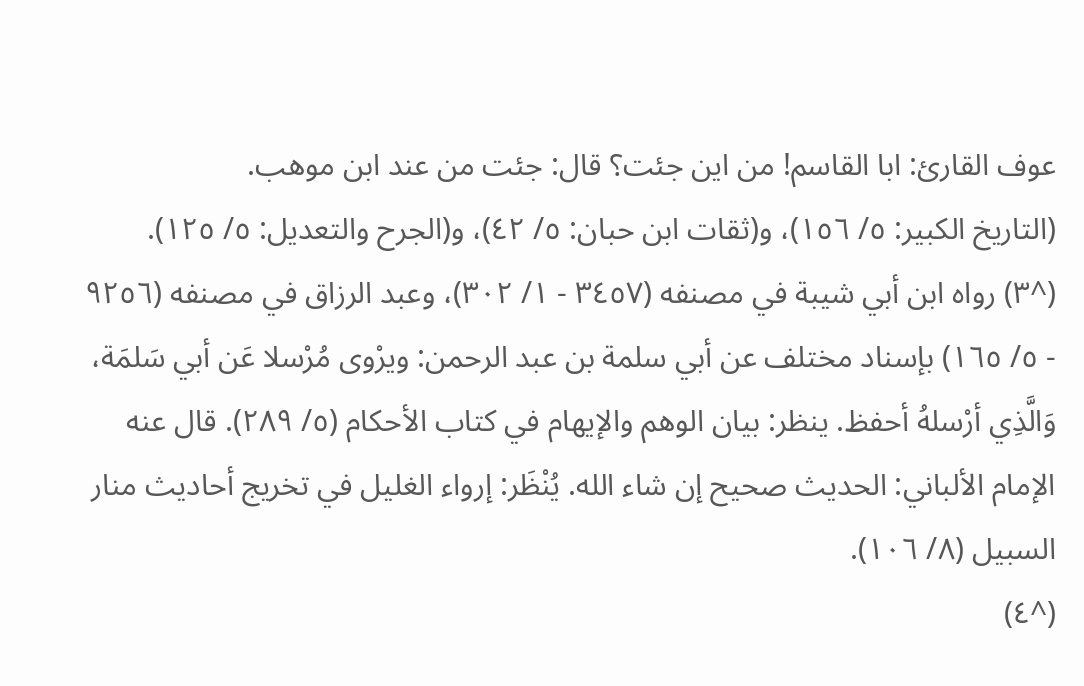عوف القارئ: ابا القاسم! من اين جئت؟ قال: جئت من عند ابن موهب.
(التاريخ الكبير: ٥/ ١٥٦)، و(ثقات ابن حبان: ٥/ ٤٢)، و(الجرح والتعديل: ٥/ ١٢٥).
(^٣) رواه ابن أبي شيبة في مصنفه (٣٤٥٧ - ١/ ٣٠٢)، وعبد الرزاق في مصنفه (٩٢٥٦ - ٥/ ١٦٥) بإسناد مختلف عن أبي سلمة بن عبد الرحمن: ويرْوى مُرْسلا عَن أبي سَلمَة، وَالَّذِي أرْسلهُ أحفظ. ينظر: بيان الوهم والإيهام في كتاب الأحكام (٥/ ٢٨٩). قال عنه الإمام الألباني: الحديث صحيح إن شاء الله. يُنْظَر: إرواء الغليل في تخريج أحاديث منار السبيل (٨/ ١٠٦).
(^٤)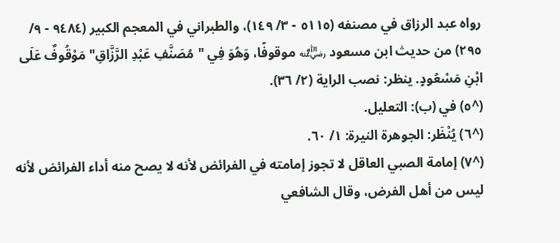رواه عبد الرزاق في مصنفه (٥١١٥ - ٣/ ١٤٩)، والطبراني في المعجم الكبير (٩٤٨٤ - ٩/ ٢٩٥) من حديث ابن مسعود ﵁ موقوفًا، وَهُوَ فِي "مُصَنَّفِ عَبْدِ الرَّزَّاقِ" مَوْقُوفٌ عَلَى ابْنِ مَسْعُودٍ. ينظر: نصب الراية (٢/ ٣٦).
(^٥) في (ب): التعليل.
(^٦) يُنْظَر: الجوهرة النيرة: ١/ ٦٠.
(^٧) إمامة الصبي العاقل لا تجوز إمامته في الفرائض لأنه لا يصح منه أداء الفرائض لأنه ليس من أهل الفرض، وقال الشافعي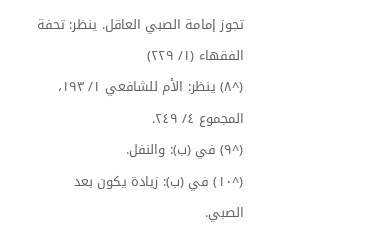تجوز إمامة الصبي العاقل. ينظر: تحفة الفقهاء (١/ ٢٢٩)
(^٨) ينظر: الأم للشافعي ١/ ١٩٣، المجموع ٤/ ٢٤٩.
(^٩) في (ب): والنفل.
(^١٠) في (ب): زيادة يكون بعد الصبي.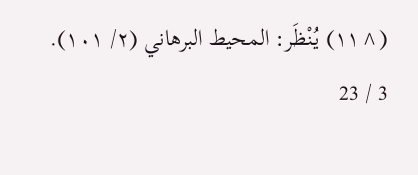(^١١) يُنْظَر: المحيط البرهاني (٢/ ١٠١).
3 / 23